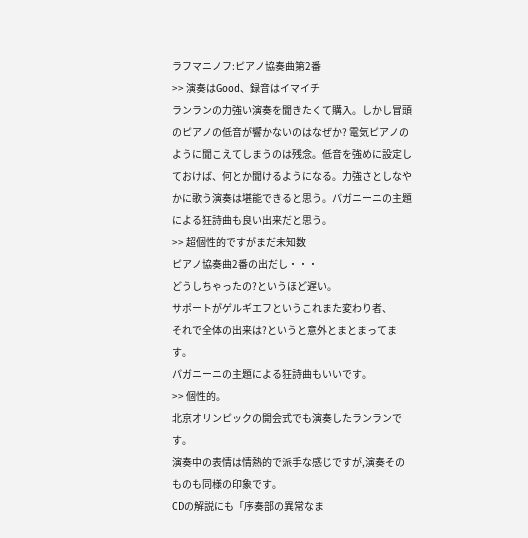ラフマニノフ:ピアノ協奏曲第2番
>> 演奏はGood、録音はイマイチ
ランランの力強い演奏を聞きたくて購入。しかし冒頭のピアノの低音が響かないのはなぜか? 電気ピアノのように聞こえてしまうのは残念。低音を強めに設定しておけば、何とか聞けるようになる。力強さとしなやかに歌う演奏は堪能できると思う。パガニーニの主題による狂詩曲も良い出来だと思う。
>> 超個性的ですがまだ未知数
ピアノ協奏曲2番の出だし・・・
どうしちゃったの?というほど遅い。
サポートがゲルギエフというこれまた変わり者、
それで全体の出来は?というと意外とまとまってます。
パガニーニの主題による狂詩曲もいいです。
>> 個性的。
北京オリンピックの開会式でも演奏したランランです。
演奏中の表情は情熱的で派手な感じですが,演奏そのものも同様の印象です。
CDの解説にも「序奏部の異常なま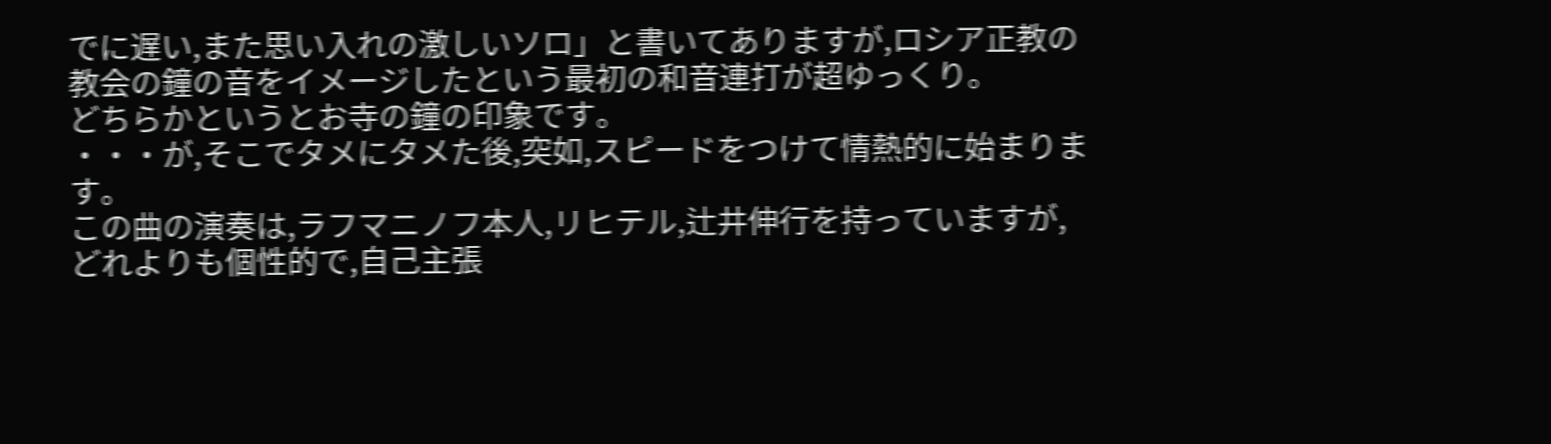でに遅い,また思い入れの激しいソロ」と書いてありますが,ロシア正教の教会の鐘の音をイメージしたという最初の和音連打が超ゆっくり。
どちらかというとお寺の鐘の印象です。
・・・が,そこでタメにタメた後,突如,スピードをつけて情熱的に始まります。
この曲の演奏は,ラフマニノフ本人,リヒテル,辻井伸行を持っていますが,
どれよりも個性的で,自己主張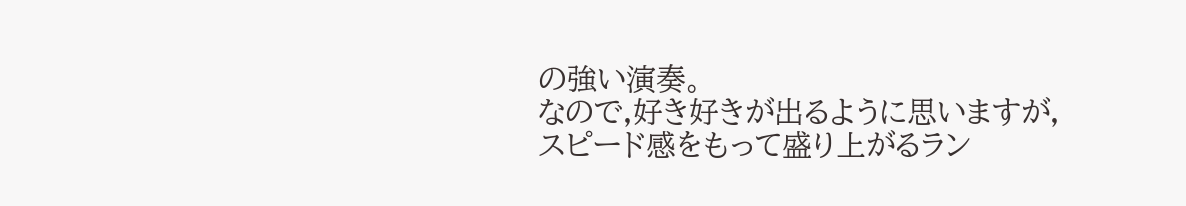の強い演奏。
なので,好き好きが出るように思いますが,
スピード感をもって盛り上がるラン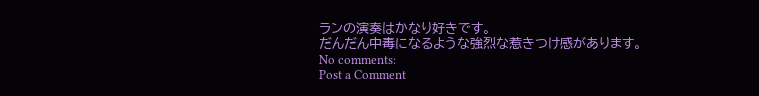ランの演奏はかなり好きです。
だんだん中毒になるような強烈な惹きつけ感があります。
No comments:
Post a Comment